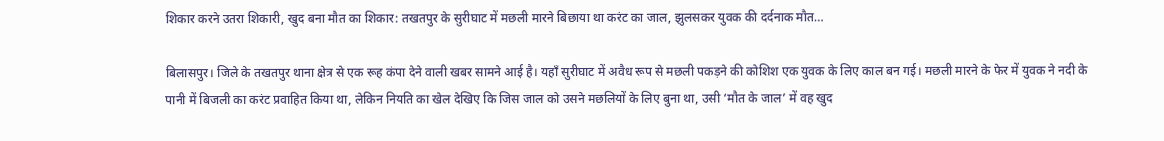शिकार करने उतरा शिकारी, खुद बना मौत का शिकार: तखतपुर के सुरीघाट में मछली मारने बिछाया था करंट का जाल, झुलसकर युवक की दर्दनाक मौत…

बिलासपुर। जिले के तखतपुर थाना क्षेत्र से एक रूह कंपा देने वाली खबर सामने आई है। यहाँ सुरीघाट में अवैध रूप से मछली पकड़ने की कोशिश एक युवक के लिए काल बन गई। मछली मारने के फेर में युवक ने नदी के पानी में बिजली का करंट प्रवाहित किया था, लेकिन नियति का खेल देखिए कि जिस जाल को उसने मछलियों के लिए बुना था, उसी ‘मौत के जाल’ में वह खुद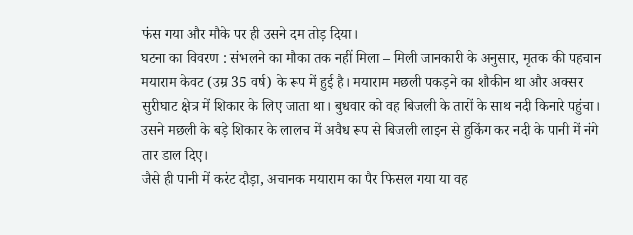फंस गया और मौके पर ही उसने दम तोड़ दिया।
घटना का विवरण : संभलने का मौका तक नहीं मिला – मिली जानकारी के अनुसार, मृतक की पहचान मयाराम केवट (उम्र 35 वर्ष) के रूप में हुई है। मयाराम मछली पकड़ने का शौकीन था और अक्सर सुरीघाट क्षेत्र में शिकार के लिए जाता था। बुधवार को वह बिजली के तारों के साथ नदी किनारे पहुंचा। उसने मछली के बड़े शिकार के लालच में अवैध रूप से बिजली लाइन से हुकिंग कर नदी के पानी में नंगे तार डाल दिए।
जैसे ही पानी में करंट दौड़ा, अचानक मयाराम का पैर फिसल गया या वह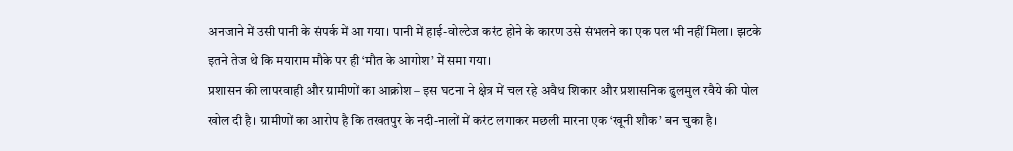अनजाने में उसी पानी के संपर्क में आ गया। पानी में हाई-वोल्टेज करंट होने के कारण उसे संभलने का एक पल भी नहीं मिला। झटके इतने तेज थे कि मयाराम मौके पर ही ‘मौत के आगोश’ में समा गया।
प्रशासन की लापरवाही और ग्रामीणों का आक्रोश – इस घटना ने क्षेत्र में चल रहे अवैध शिकार और प्रशासनिक ढुलमुल रवैये की पोल खोल दी है। ग्रामीणों का आरोप है कि तखतपुर के नदी-नालों में करंट लगाकर मछली मारना एक ‘खूनी शौक’ बन चुका है।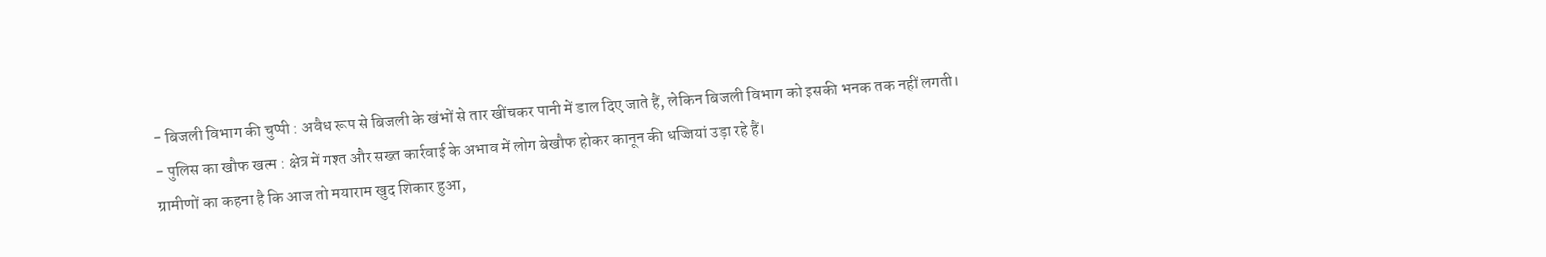- बिजली विभाग की चुप्पी : अवैध रूप से बिजली के खंभों से तार खींचकर पानी में डाल दिए जाते हैं, लेकिन बिजली विभाग को इसकी भनक तक नहीं लगती।
- पुलिस का खौफ खत्म : क्षेत्र में गश्त और सख्त कार्रवाई के अभाव में लोग बेखौफ होकर कानून की धज्जियां उड़ा रहे हैं।
ग्रामीणों का कहना है कि आज तो मयाराम खुद शिकार हुआ,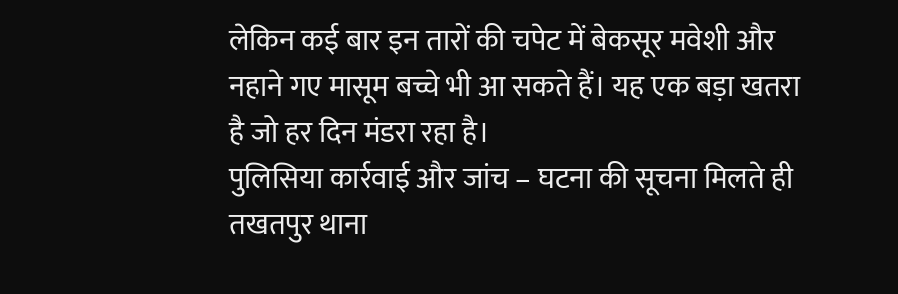लेकिन कई बार इन तारों की चपेट में बेकसूर मवेशी और नहाने गए मासूम बच्चे भी आ सकते हैं। यह एक बड़ा खतरा है जो हर दिन मंडरा रहा है।
पुलिसिया कार्रवाई और जांच – घटना की सूचना मिलते ही तखतपुर थाना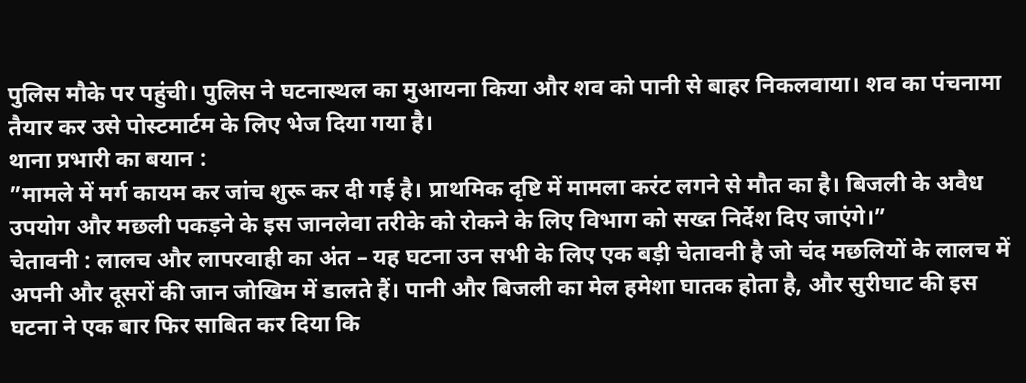पुलिस मौके पर पहुंची। पुलिस ने घटनास्थल का मुआयना किया और शव को पानी से बाहर निकलवाया। शव का पंचनामा तैयार कर उसे पोस्टमार्टम के लिए भेज दिया गया है।
थाना प्रभारी का बयान :
”मामले में मर्ग कायम कर जांच शुरू कर दी गई है। प्राथमिक दृष्टि में मामला करंट लगने से मौत का है। बिजली के अवैध उपयोग और मछली पकड़ने के इस जानलेवा तरीके को रोकने के लिए विभाग को सख्त निर्देश दिए जाएंगे।”
चेतावनी : लालच और लापरवाही का अंत – यह घटना उन सभी के लिए एक बड़ी चेतावनी है जो चंद मछलियों के लालच में अपनी और दूसरों की जान जोखिम में डालते हैं। पानी और बिजली का मेल हमेशा घातक होता है, और सुरीघाट की इस घटना ने एक बार फिर साबित कर दिया कि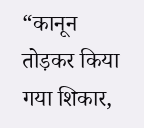“कानून तोड़कर किया गया शिकार,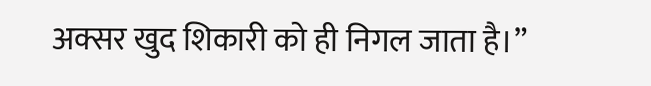अक्सर खुद शिकारी को ही निगल जाता है।”